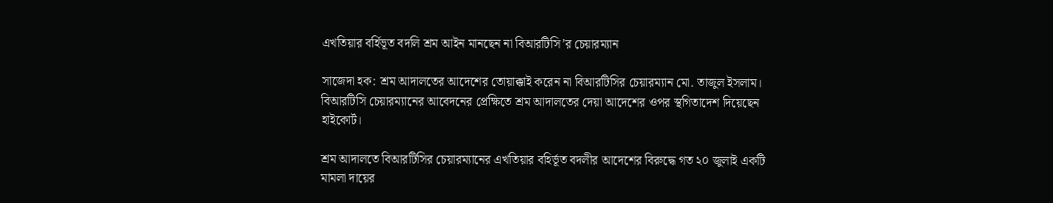এখতিয়ার বর্হিভূত বদলি শ্রম আইন মানছেন না বিআরটিসি’র চেয়ারম্যান

সাজেদা হক: শ্রম আদালতের আদেশের তোয়াক্কাই করেন না বিআরটিসির চেয়ারম্যান মো. তাজুল ইসলাম। বিআরটিসি চেয়ারম্যানের আবেদনের প্রেক্ষিতে শ্রম আদালতের দেয়া আদেশের ওপর স্থগিতাদেশ দিয়েছেন হাইকোর্ট।

শ্রম আদালতে বিআরটিসির চেয়ারম্যানের এখতিয়ার বহির্ভূত বদলীর আদেশের বিরুদ্ধে গত ২০ জুলাই একটি মামলা দায়ের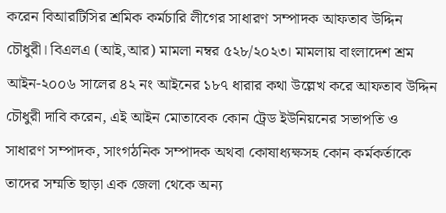করেন বিআরটিসির শ্রমিক কর্মচারি লীগের সাধারণ সম্পাদক আফতাব উদ্দিন চৌধুরী। বিএলএ (আই,আর) মামলা নম্বর ৫২৮/২০২৩। মামলায় বাংলাদেশ শ্রম আইন-২০০৬ সালের ৪২ নং আইনের ১৮৭ ধারার কথা উল্লেখ করে আফতাব উদ্দিন চৌধুরী দাবি করেন, এই আইন মোতাবেক কোন ট্রেড ইউনিয়নের সভাপতি ও সাধারণ সম্পাদক, সাংগঠনিক সম্পাদক অথবা কোষাধ্যক্ষসহ কোন কর্মকর্তাকে তাদের সম্মতি ছাড়া এক জেলা থেকে অন্য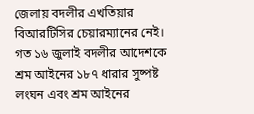জেলায় বদলীর এখতিয়ার বিআরটিসির চেয়ারম্যানের নেই। গত ১৬ জুলাই বদলীর আদেশকে শ্রম আইনের ১৮৭ ধারার সুষ্পষ্ট লংঘন এবং শ্রম আইনের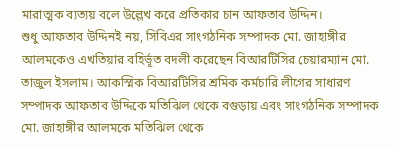মারাত্মক ব্যত্যয় বলে উল্লেখ করে প্রতিকার চান আফতাব উদ্দিন।
শুধু আফতাব উদ্দিনই নয়, সিবিএর সাংগঠনিক সম্পাদক মো. জাহাঙ্গীর আলমকেও এখতিয়ার বহির্ভূত বদলী করেছেন বিআরটিসির চেয়ারম্যান মো. তাজুল ইসলাম। আকস্মিক বিআরটিসির শ্রমিক কর্মচারি লীগের সাধারণ সম্পাদক আফতাব উদ্দিকে মতিঝিল থেকে বগুড়ায় এবং সাংগঠনিক সম্পাদক মো. জাহাঙ্গীর আলমকে মতিঝিল থেকে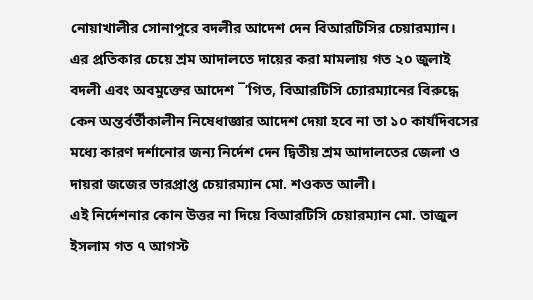নোয়াখালীর সোনাপুরে বদলীর আদেশ দেন বিআরটিসির চেয়ারম্যান।
এর প্রতিকার চেয়ে শ্রম আদালতে দায়ের করা মামলায় গত ২০ জুলাই বদলী এবং অবমুক্তের আদেশ ¯’গিত, বিআরটিসি চ্যোরম্যানের বিরুদ্ধে কেন অন্তর্বর্তীকালীন নিষেধাজ্ঞার আদেশ দেয়া হবে না তা ১০ কার্যদিবসের মধ্যে কারণ দর্শানোর জন্য নির্দেশ দেন দ্বিতীয় শ্রম আদালতের জেলা ও দায়রা জজের ভারপ্রাপ্ত চেয়ারম্যান মো. শওকত আলী।
এই নির্দেশনার কোন উত্তর না দিয়ে বিআরটিসি চেয়ারম্যান মো. তাজুল ইসলাম গত ৭ আগস্ট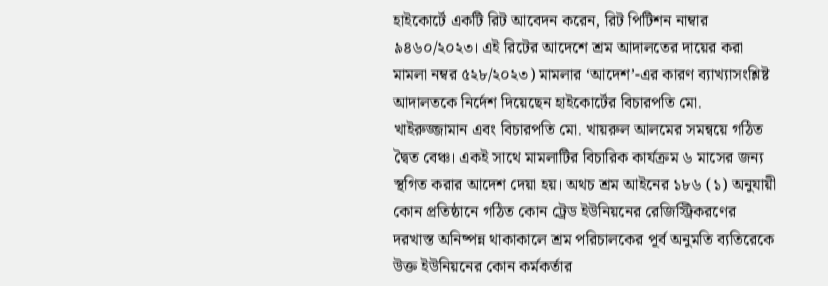হাইকোর্টে একটি রিট আবেদন করেন, রিট পিটিশন নাম্বার ৯৪৬০/২০২৩। এই রিটের আদেশে শ্রম আদালতের দায়ের করা মামলা নম্বর ৫২৮/২০২৩) মামলার ‘আদেশ’-এর কারণ ব্যাখ্যাসংশ্লিষ্ট আদালতকে নির্দেশ দিয়েছেন হাইকোর্টের বিচারপতি মো. খাইরুজ্জামান এবং বিচারপতি মো. খায়রুল আলমের সমন্বয়ে গঠিত দ্বৈত বেঞ্চ। একই সাথে মামলাটির বিচারিক কার্যক্রম ৬ মাসের জন্য স্থগিত করার আদেশ দেয়া হয়। অথচ শ্রম আইনের ১৮৬ (১) অনুযায়ী কোন প্রতিষ্ঠানে গঠিত কোন ট্রেড ইউনিয়নের রেজিস্ট্রিকরণের দরখাস্ত অনিষ্পন্ন থাকাকালে শ্রম পরিচালকের পূর্ব অনুমতি ব্যতিরেকে উক্ত ইউনিয়নের কোন কর্মকর্তার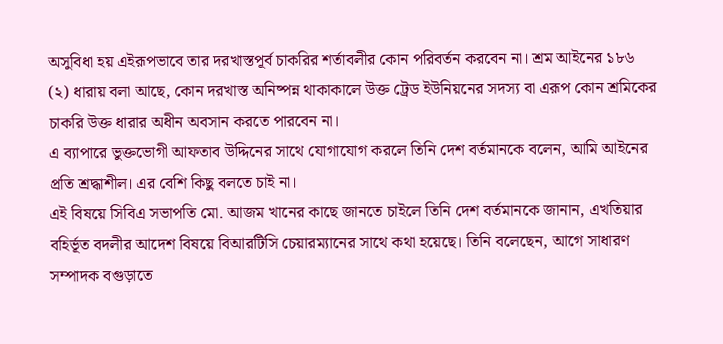অসুবিধা হয় এইরূপভাবে তার দরখাস্তপূর্ব চাকরির শর্তাবলীর কোন পরিবর্তন করবেন না। শ্রম আইনের ১৮৬ (২) ধারায় বলা আছে, কোন দরখাস্ত অনিষ্পন্ন থাকাকালে উক্ত ট্রেড ইউনিয়নের সদস্য বা এরূপ কোন শ্রমিকের চাকরি উক্ত ধারার অধীন অবসান করতে পারবেন না।
এ ব্যাপারে ভুক্তভোগী আফতাব উদ্দিনের সাথে যোগাযোগ করলে তিনি দেশ বর্তমানকে বলেন, আমি আইনের প্রতি শ্রদ্ধাশীল। এর বেশি কিছু বলতে চাই না।
এই বিষয়ে সিবিএ সভাপতি মো. আজম খানের কাছে জানতে চাইলে তিনি দেশ বর্তমানকে জানান, এখতিয়ার বহির্ভূত বদলীর আদেশ বিষয়ে বিআরটিসি চেয়ারম্যানের সাথে কথা হয়েছে। তিনি বলেছেন, আগে সাধারণ সম্পাদক বগুড়াতে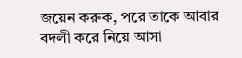জয়েন করুক, পরে তাকে আবার বদলী করে নিয়ে আসা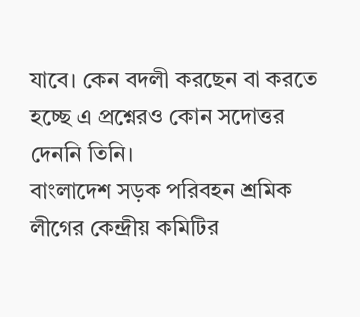যাবে। কেন বদলী করছেন বা করতে হচ্ছে এ প্রশ্নেরও কোন সদোত্তর দেননি তিনি।
বাংলাদেশ সড়ক পরিবহন শ্রমিক লীগের কেন্দ্রীয় কমিটির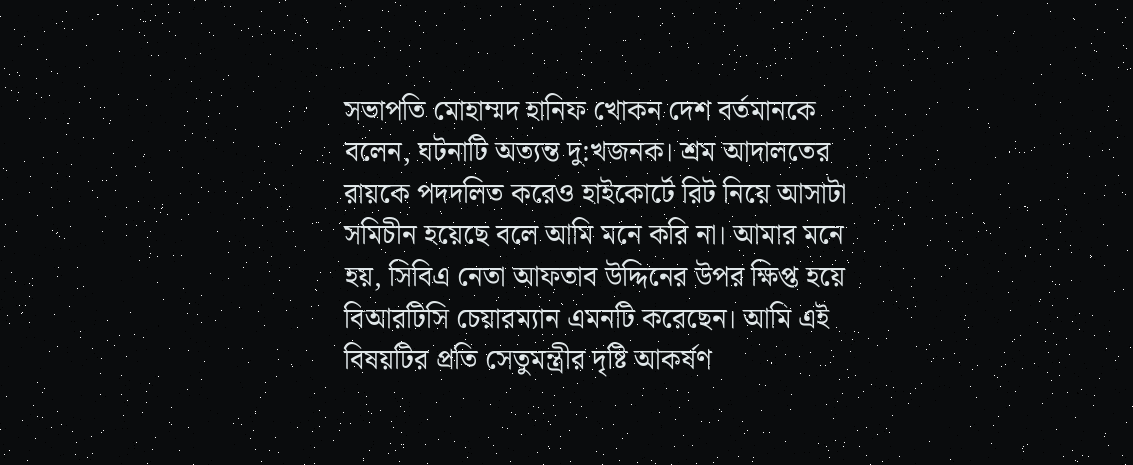সভাপতি মোহাম্মদ হানিফ খোকন দেশ বর্তমানকে বলেন, ঘটনাটি অত্যন্ত দু:খজনক। শ্রম আদালতের রায়কে পদদলিত করেও হাইকোর্টে রিট নিয়ে আসাটা সমিচীন হয়েছে বলে আমি মনে করি না। আমার মনে হয়, সিবিএ নেতা আফতাব উদ্দিনের উপর ক্ষিপ্ত হয়ে বিআরটিসি চেয়ারম্যান এমনটি করেছেন। আমি এই বিষয়টির প্রতি সেতুমন্ত্রীর দৃষ্টি আকর্ষণ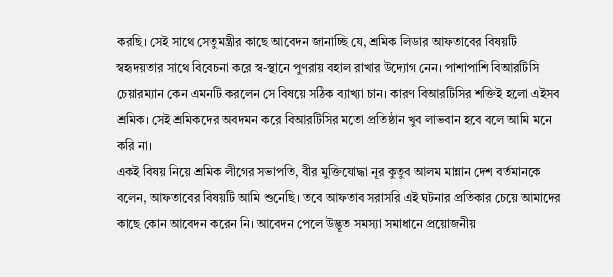করছি। সেই সাথে সেতুমন্ত্রীর কাছে আবেদন জানাচ্ছি যে, শ্রমিক লিডার আফতাবের বিষয়টি স্বহৃদয়তার সাথে বিবেচনা করে স্ব-স্থানে পুণরায় বহাল রাখার উদ্যোগ নেন। পাশাপাশি বিআরটিসি চেয়ারম্যান কেন এমনটি করলেন সে বিষয়ে সঠিক ব্যাখ্যা চান। কারণ বিআরটিসির শক্তিই হলো এইসব শ্রমিক। সেই শ্রমিকদের অবদমন করে বিআরটিসির মতো প্রতিষ্ঠান খুব লাভবান হবে বলে আমি মনে করি না।
একই বিষয় নিয়ে শ্রমিক লীগের সভাপতি, বীর মুক্তিযোদ্ধা নূর কুতুব আলম মান্নান দেশ বর্তমানকে বলেন, আফতাবের বিষয়টি আমি শুনেছি। তবে আফতাব সরাসরি এই ঘটনার প্রতিকার চেয়ে আমাদের কাছে কোন আবেদন করেন নি। আবেদন পেলে উদ্ভূত সমস্যা সমাধানে প্রয়োজনীয়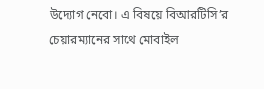উদ্যোগ নেবো। এ বিষয়ে বিআরটিসি’র চেয়ারম্যানের সাথে মোবাইল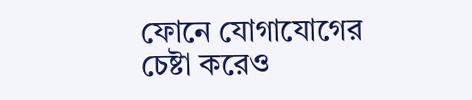ফোনে যোগাযোগের চেষ্টা করেও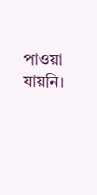পাওয়া যায়নি।